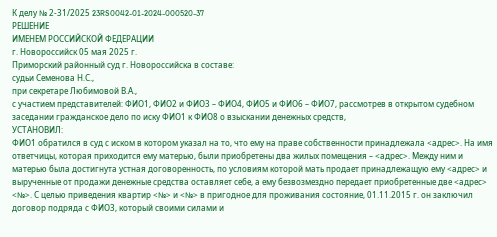К делу № 2-31/2025 23RS0042-01-2024-000520-37
РЕШЕНИЕ
ИМЕНЕМ РОССИЙСКОЙ ФЕДЕРАЦИИ
г. Новороссийск 05 мая 2025 г.
Приморский районный суд г. Новороссийска в составе:
судьи Семенова Н.С.,
при секретаре Любимовой В.А.,
с участием представителей: ФИО1, ФИО2 и ФИО3 – ФИО4, ФИО5 и ФИО6 – ФИО7, рассмотрев в открытом судебном заседании гражданское дело по иску ФИО1 к ФИО8 о взыскании денежных средств,
УСТАНОВИЛ:
ФИО1 обратился в суд с иском в котором указал на то, что ему на праве собственности принадлежала <адрес>. На имя ответчицы, которая приходится ему матерью, были приобретены два жилых помещения – <адрес>. Между ним и матерью была достигнута устная договоренность, по условиям которой мать продает принадлежащую ему <адрес> и вырученные от продажи денежные средства оставляет себе, а ему безвозмездно передает приобретенные две <адрес> <№>. С целью приведения квартир <№> и <№> в пригодное для проживания состояние, 01.11.2015 г. он заключил договор подряда с ФИО3, который своими силами и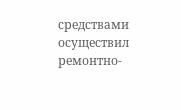средствами осуществил ремонтно-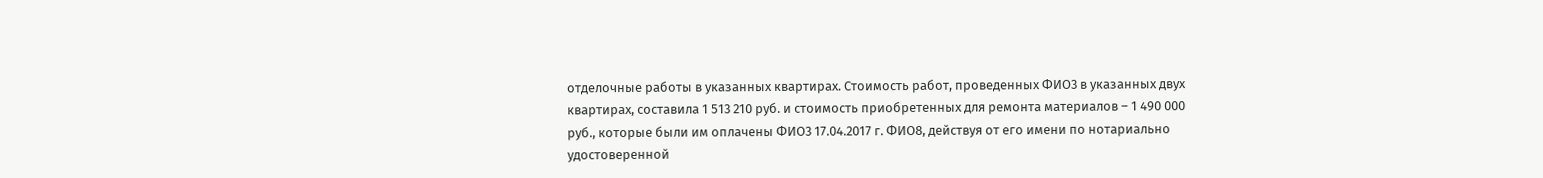отделочные работы в указанных квартирах. Стоимость работ, проведенных ФИО3 в указанных двух квартирах, составила 1 513 210 руб. и стоимость приобретенных для ремонта материалов – 1 490 000 руб., которые были им оплачены ФИО3 17.04.2017 г. ФИО8, действуя от его имени по нотариально удостоверенной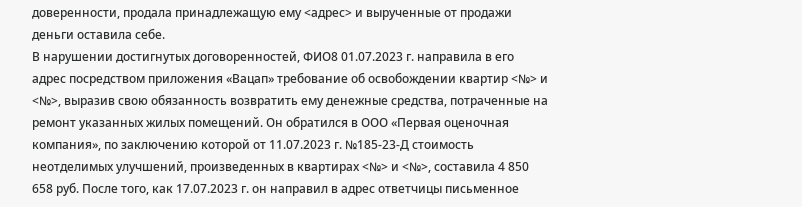доверенности, продала принадлежащую ему <адрес> и вырученные от продажи деньги оставила себе.
В нарушении достигнутых договоренностей, ФИО8 01.07.2023 г. направила в его адрес посредством приложения «Вацап» требование об освобождении квартир <№> и <№>, выразив свою обязанность возвратить ему денежные средства, потраченные на ремонт указанных жилых помещений. Он обратился в ООО «Первая оценочная компания», по заключению которой от 11.07.2023 г. №185-23-Д стоимость неотделимых улучшений, произведенных в квартирах <№> и <№>, составила 4 850 658 руб. После того, как 17.07.2023 г. он направил в адрес ответчицы письменное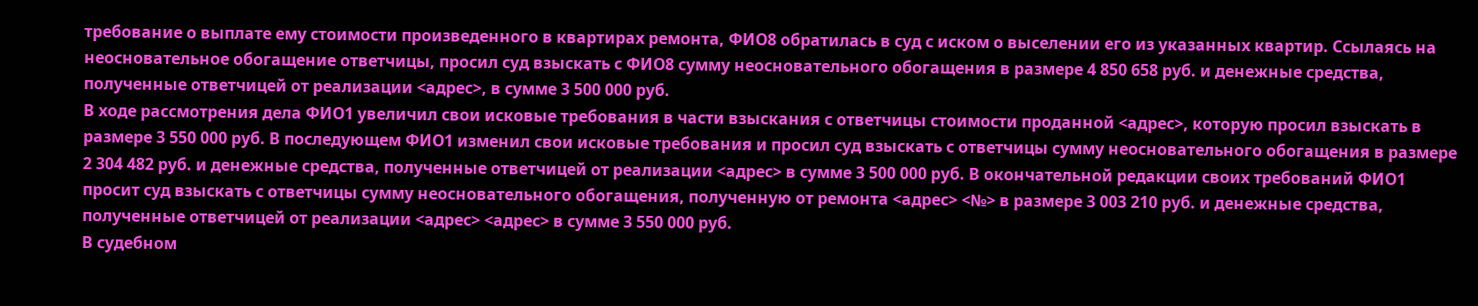требование о выплате ему стоимости произведенного в квартирах ремонта, ФИО8 обратилась в суд с иском о выселении его из указанных квартир. Ссылаясь на неосновательное обогащение ответчицы, просил суд взыскать с ФИО8 сумму неосновательного обогащения в размере 4 850 658 руб. и денежные средства, полученные ответчицей от реализации <адрес>, в сумме 3 500 000 руб.
В ходе рассмотрения дела ФИО1 увеличил свои исковые требования в части взыскания с ответчицы стоимости проданной <адрес>, которую просил взыскать в размере 3 550 000 руб. В последующем ФИО1 изменил свои исковые требования и просил суд взыскать с ответчицы сумму неосновательного обогащения в размере 2 304 482 руб. и денежные средства, полученные ответчицей от реализации <адрес> в сумме 3 500 000 руб. В окончательной редакции своих требований ФИО1 просит суд взыскать с ответчицы сумму неосновательного обогащения, полученную от ремонта <адрес> <№> в размере 3 003 210 руб. и денежные средства, полученные ответчицей от реализации <адрес> <адрес> в сумме 3 550 000 руб.
В судебном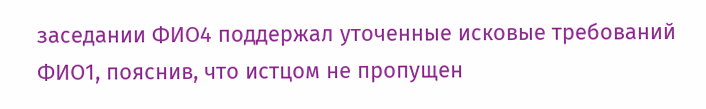заседании ФИО4 поддержал уточенные исковые требований ФИО1, пояснив, что истцом не пропущен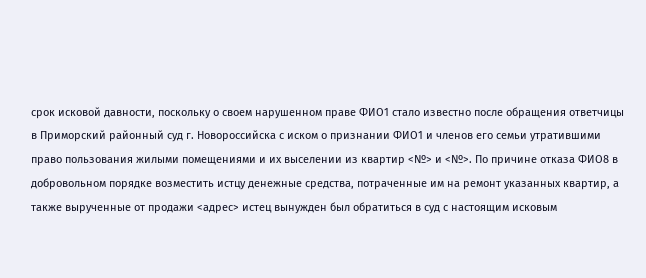срок исковой давности, поскольку о своем нарушенном праве ФИО1 стало известно после обращения ответчицы в Приморский районный суд г. Новороссийска с иском о признании ФИО1 и членов его семьи утратившими право пользования жилыми помещениями и их выселении из квартир <№> и <№>. По причине отказа ФИО8 в добровольном порядке возместить истцу денежные средства, потраченные им на ремонт указанных квартир, а также вырученные от продажи <адрес> истец вынужден был обратиться в суд с настоящим исковым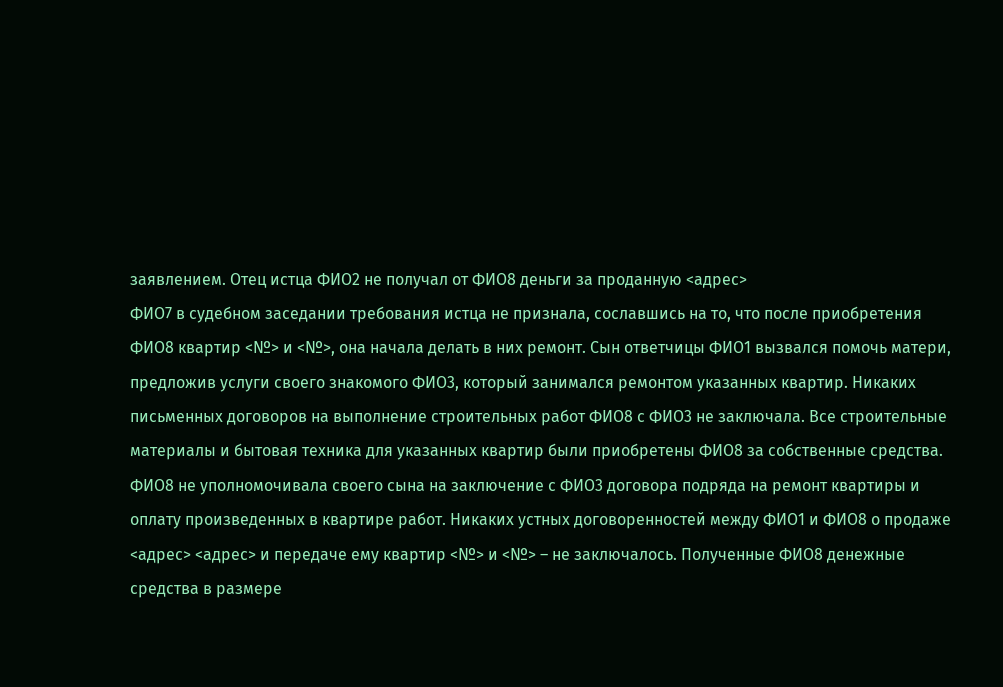заявлением. Отец истца ФИО2 не получал от ФИО8 деньги за проданную <адрес>
ФИО7 в судебном заседании требования истца не признала, сославшись на то, что после приобретения ФИО8 квартир <№> и <№>, она начала делать в них ремонт. Сын ответчицы ФИО1 вызвался помочь матери, предложив услуги своего знакомого ФИО3, который занимался ремонтом указанных квартир. Никаких письменных договоров на выполнение строительных работ ФИО8 с ФИО3 не заключала. Все строительные материалы и бытовая техника для указанных квартир были приобретены ФИО8 за собственные средства. ФИО8 не уполномочивала своего сына на заключение с ФИО3 договора подряда на ремонт квартиры и оплату произведенных в квартире работ. Никаких устных договоренностей между ФИО1 и ФИО8 о продаже <адрес> <адрес> и передаче ему квартир <№> и <№> – не заключалось. Полученные ФИО8 денежные средства в размере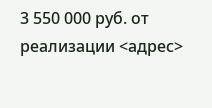3 550 000 руб. от реализации <адрес>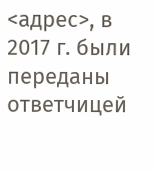<адрес>, в 2017 г. были переданы ответчицей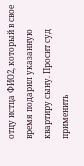отцу истца ФИО2, который в свое время подарил указанную квартиру сыну. Просит суд применить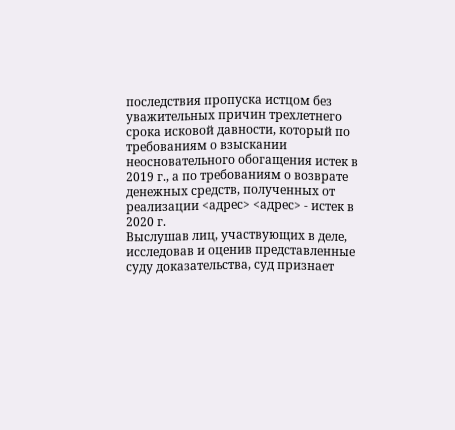последствия пропуска истцом без уважительных причин трехлетнего срока исковой давности, который по требованиям о взыскании неосновательного обогащения истек в 2019 г., а по требованиям о возврате денежных средств, полученных от реализации <адрес> <адрес> - истек в 2020 г.
Выслушав лиц, участвующих в деле, исследовав и оценив представленные суду доказательства, суд признает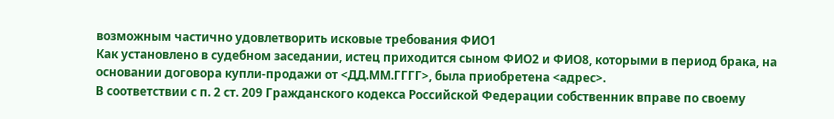возможным частично удовлетворить исковые требования ФИО1
Как установлено в судебном заседании, истец приходится сыном ФИО2 и ФИО8, которыми в период брака, на основании договора купли-продажи от <ДД.ММ.ГГГГ>, была приобретена <адрес>.
В соответствии с п. 2 ст. 209 Гражданского кодекса Российской Федерации собственник вправе по своему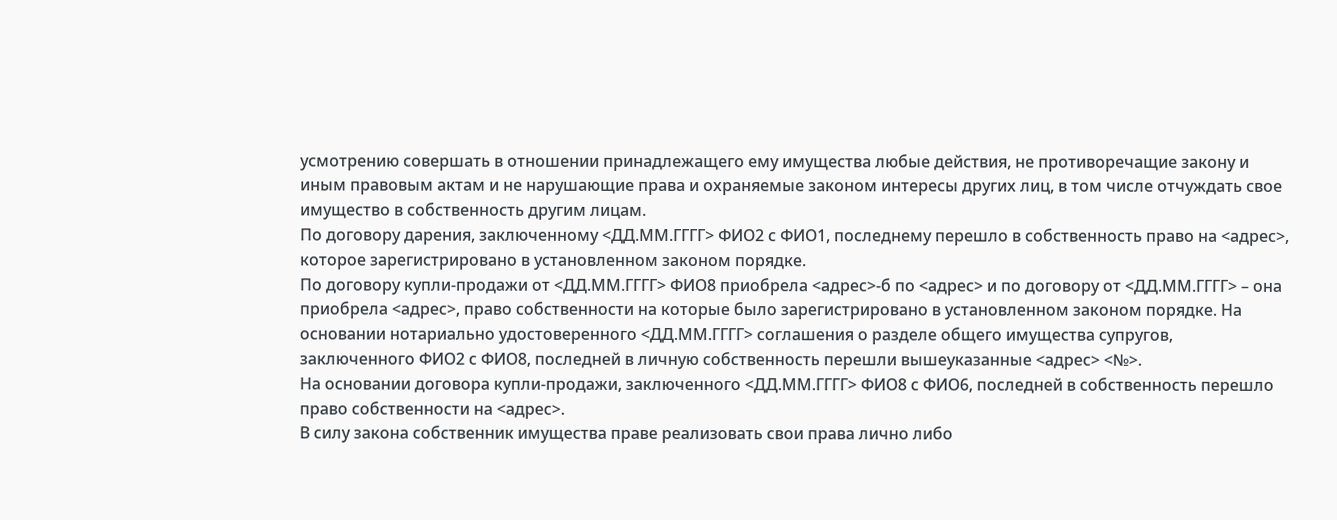усмотрению совершать в отношении принадлежащего ему имущества любые действия, не противоречащие закону и иным правовым актам и не нарушающие права и охраняемые законом интересы других лиц, в том числе отчуждать свое имущество в собственность другим лицам.
По договору дарения, заключенному <ДД.ММ.ГГГГ> ФИО2 с ФИО1, последнему перешло в собственность право на <адрес>, которое зарегистрировано в установленном законом порядке.
По договору купли-продажи от <ДД.ММ.ГГГГ> ФИО8 приобрела <адрес>-б по <адрес> и по договору от <ДД.ММ.ГГГГ> – она приобрела <адрес>, право собственности на которые было зарегистрировано в установленном законом порядке. На основании нотариально удостоверенного <ДД.ММ.ГГГГ> соглашения о разделе общего имущества супругов, заключенного ФИО2 с ФИО8, последней в личную собственность перешли вышеуказанные <адрес> <№>.
На основании договора купли-продажи, заключенного <ДД.ММ.ГГГГ> ФИО8 с ФИО6, последней в собственность перешло право собственности на <адрес>.
В силу закона собственник имущества праве реализовать свои права лично либо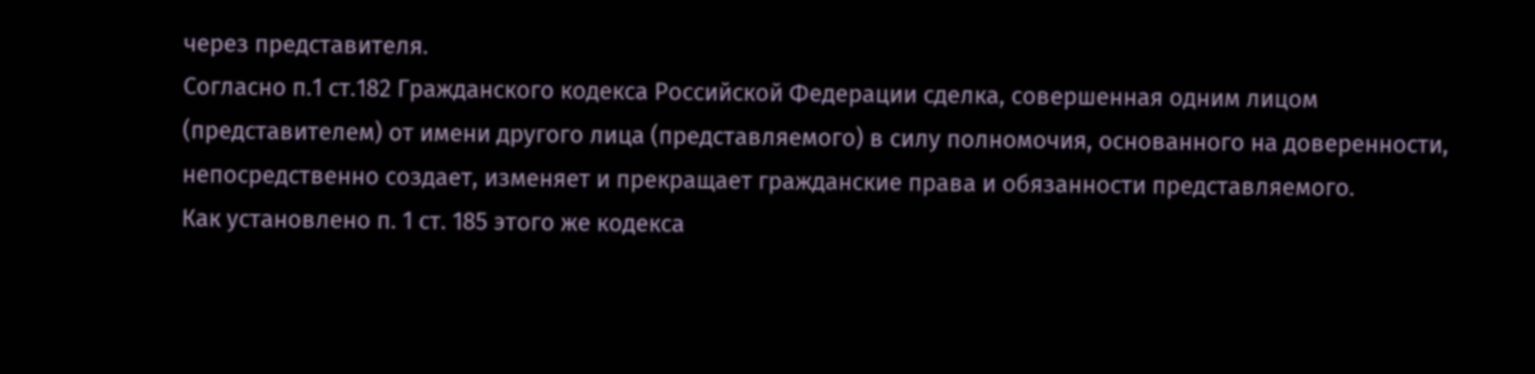через представителя.
Согласно п.1 ст.182 Гражданского кодекса Российской Федерации сделка, совершенная одним лицом (представителем) от имени другого лица (представляемого) в силу полномочия, основанного на доверенности, непосредственно создает, изменяет и прекращает гражданские права и обязанности представляемого.
Как установлено п. 1 ст. 185 этого же кодекса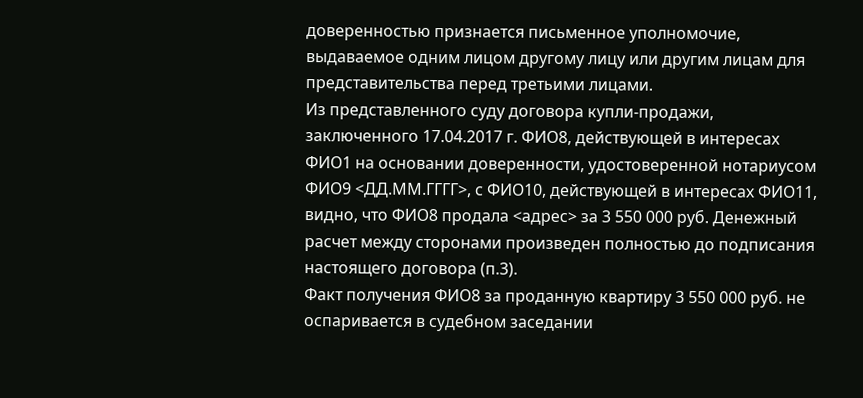доверенностью признается письменное уполномочие, выдаваемое одним лицом другому лицу или другим лицам для представительства перед третьими лицами.
Из представленного суду договора купли-продажи, заключенного 17.04.2017 г. ФИО8, действующей в интересах ФИО1 на основании доверенности, удостоверенной нотариусом ФИО9 <ДД.ММ.ГГГГ>, с ФИО10, действующей в интересах ФИО11, видно, что ФИО8 продала <адрес> за 3 550 000 руб. Денежный расчет между сторонами произведен полностью до подписания настоящего договора (п.3).
Факт получения ФИО8 за проданную квартиру 3 550 000 руб. не оспаривается в судебном заседании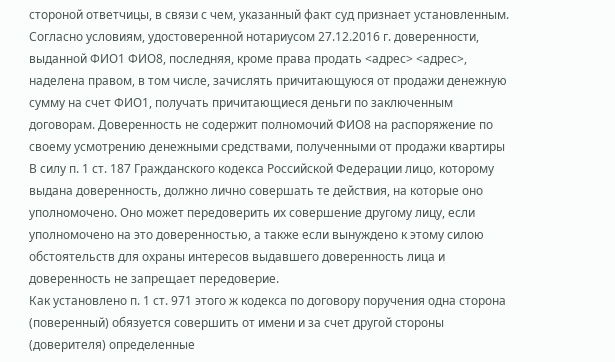стороной ответчицы, в связи с чем, указанный факт суд признает установленным.
Согласно условиям, удостоверенной нотариусом 27.12.2016 г. доверенности, выданной ФИО1 ФИО8, последняя, кроме права продать <адрес> <адрес>, наделена правом, в том числе, зачислять причитающуюся от продажи денежную сумму на счет ФИО1, получать причитающиеся деньги по заключенным договорам. Доверенность не содержит полномочий ФИО8 на распоряжение по своему усмотрению денежными средствами, полученными от продажи квартиры
В силу п. 1 ст. 187 Гражданского кодекса Российской Федерации лицо, которому выдана доверенность, должно лично совершать те действия, на которые оно уполномочено. Оно может передоверить их совершение другому лицу, если уполномочено на это доверенностью, а также если вынуждено к этому силою обстоятельств для охраны интересов выдавшего доверенность лица и доверенность не запрещает передоверие.
Как установлено п. 1 ст. 971 этого ж кодекса по договору поручения одна сторона (поверенный) обязуется совершить от имени и за счет другой стороны (доверителя) определенные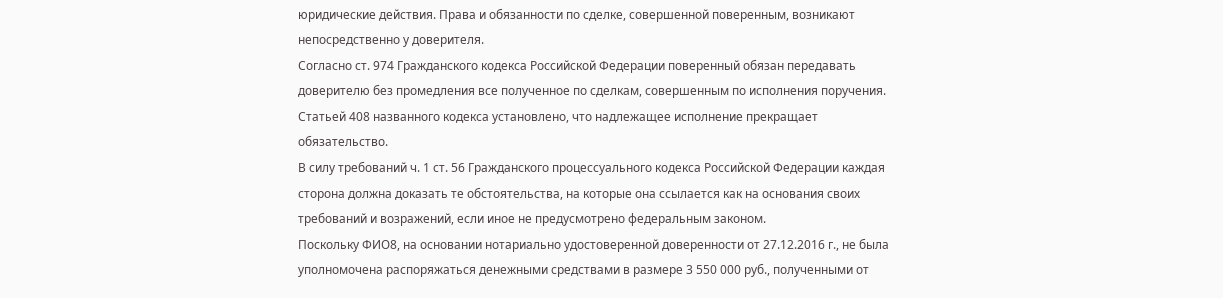юридические действия. Права и обязанности по сделке, совершенной поверенным, возникают непосредственно у доверителя.
Согласно ст. 974 Гражданского кодекса Российской Федерации поверенный обязан передавать доверителю без промедления все полученное по сделкам, совершенным по исполнения поручения.
Статьей 408 названного кодекса установлено, что надлежащее исполнение прекращает обязательство.
В силу требований ч. 1 ст. 56 Гражданского процессуального кодекса Российской Федерации каждая сторона должна доказать те обстоятельства, на которые она ссылается как на основания своих требований и возражений, если иное не предусмотрено федеральным законом.
Поскольку ФИО8, на основании нотариально удостоверенной доверенности от 27.12.2016 г., не была уполномочена распоряжаться денежными средствами в размере 3 550 000 руб., полученными от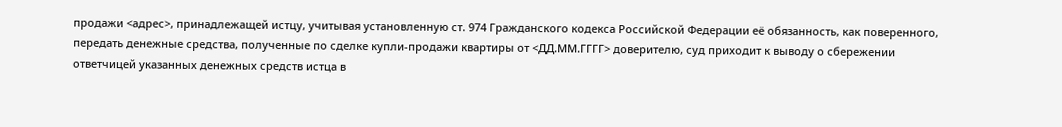продажи <адрес>, принадлежащей истцу, учитывая установленную ст. 974 Гражданского кодекса Российской Федерации её обязанность, как поверенного, передать денежные средства, полученные по сделке купли-продажи квартиры от <ДД.ММ.ГГГГ> доверителю, суд приходит к выводу о сбережении ответчицей указанных денежных средств истца в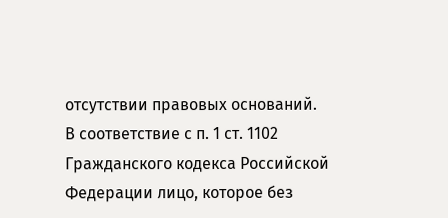отсутствии правовых оснований.
В соответствие с п. 1 ст. 1102 Гражданского кодекса Российской Федерации лицо, которое без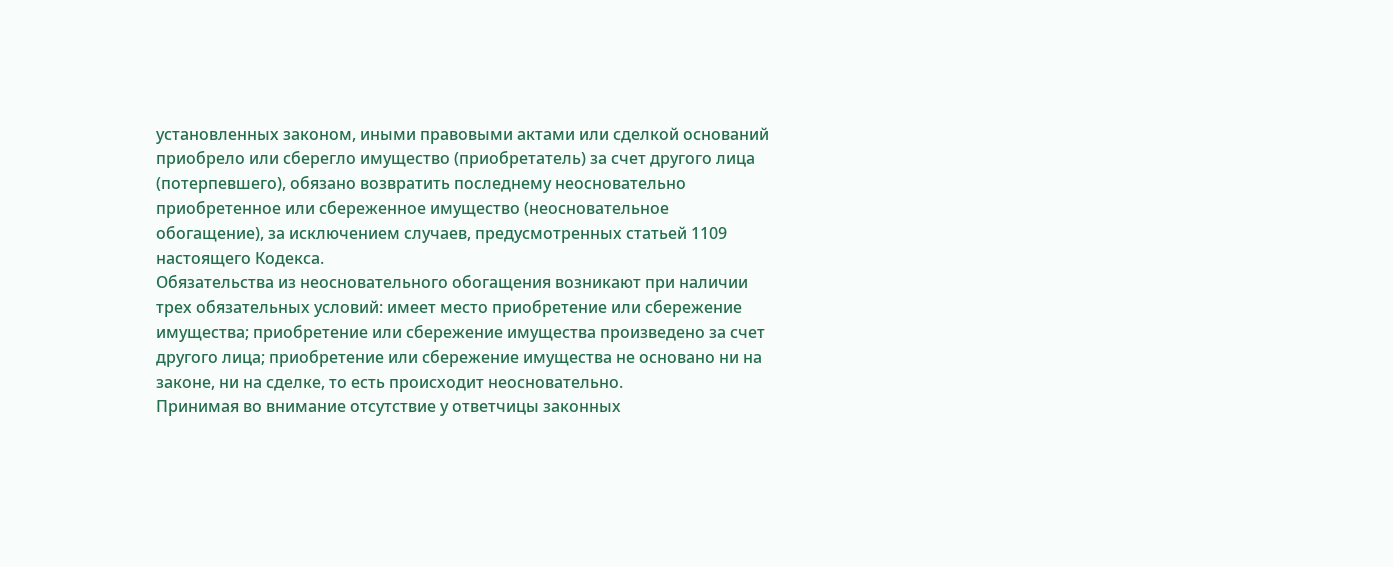установленных законом, иными правовыми актами или сделкой оснований приобрело или сберегло имущество (приобретатель) за счет другого лица (потерпевшего), обязано возвратить последнему неосновательно приобретенное или сбереженное имущество (неосновательное обогащение), за исключением случаев, предусмотренных статьей 1109 настоящего Кодекса.
Обязательства из неосновательного обогащения возникают при наличии трех обязательных условий: имеет место приобретение или сбережение имущества; приобретение или сбережение имущества произведено за счет другого лица; приобретение или сбережение имущества не основано ни на законе, ни на сделке, то есть происходит неосновательно.
Принимая во внимание отсутствие у ответчицы законных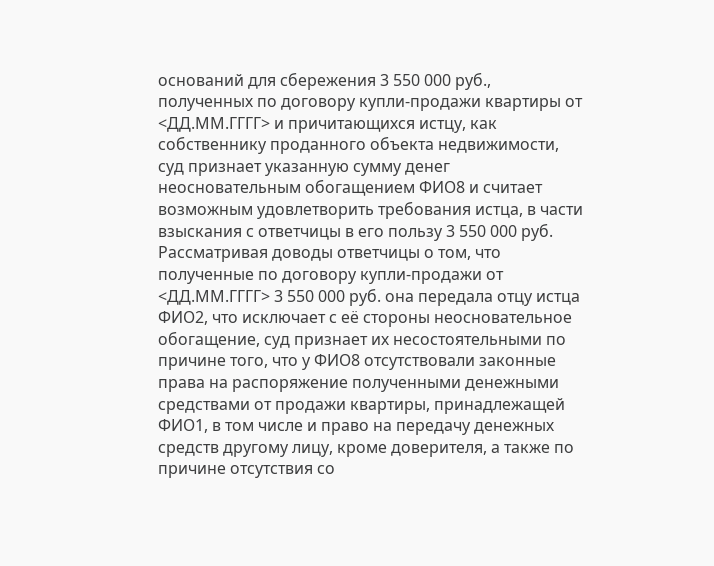оснований для сбережения 3 550 000 руб., полученных по договору купли-продажи квартиры от <ДД.ММ.ГГГГ> и причитающихся истцу, как собственнику проданного объекта недвижимости, суд признает указанную сумму денег неосновательным обогащением ФИО8 и считает возможным удовлетворить требования истца, в части взыскания с ответчицы в его пользу 3 550 000 руб.
Рассматривая доводы ответчицы о том, что полученные по договору купли-продажи от <ДД.ММ.ГГГГ> 3 550 000 руб. она передала отцу истца ФИО2, что исключает с её стороны неосновательное обогащение, суд признает их несостоятельными по причине того, что у ФИО8 отсутствовали законные права на распоряжение полученными денежными средствами от продажи квартиры, принадлежащей ФИО1, в том числе и право на передачу денежных средств другому лицу, кроме доверителя, а также по причине отсутствия со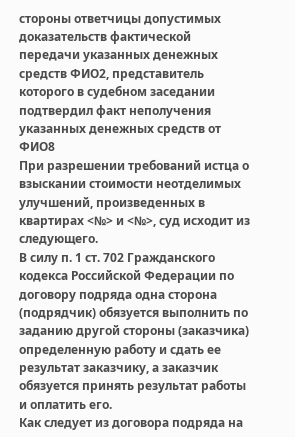стороны ответчицы допустимых доказательств фактической передачи указанных денежных средств ФИО2, представитель которого в судебном заседании подтвердил факт неполучения указанных денежных средств от ФИО8
При разрешении требований истца о взыскании стоимости неотделимых улучшений, произведенных в квартирах <№> и <№>, суд исходит из следующего.
В силу п. 1 ст. 702 Гражданского кодекса Российской Федерации по договору подряда одна сторона (подрядчик) обязуется выполнить по заданию другой стороны (заказчика) определенную работу и сдать ее результат заказчику, а заказчик обязуется принять результат работы и оплатить его.
Как следует из договора подряда на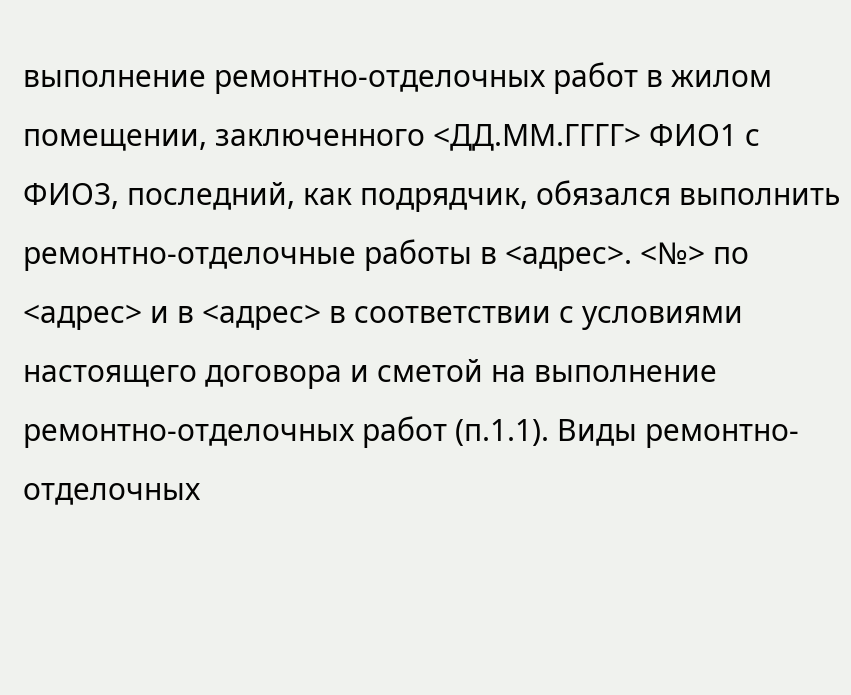выполнение ремонтно-отделочных работ в жилом помещении, заключенного <ДД.ММ.ГГГГ> ФИО1 с ФИО3, последний, как подрядчик, обязался выполнить ремонтно-отделочные работы в <адрес>. <№> по <адрес> и в <адрес> в соответствии с условиями настоящего договора и сметой на выполнение ремонтно-отделочных работ (п.1.1). Виды ремонтно-отделочных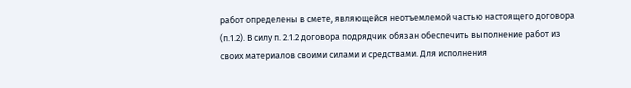работ определены в смете, являющейся неотъемлемой частью настоящего договора (п.1.2). В силу п. 2.1.2 договора подрядчик обязан обеспечить выполнение работ из своих материалов своими силами и средствами. Для исполнения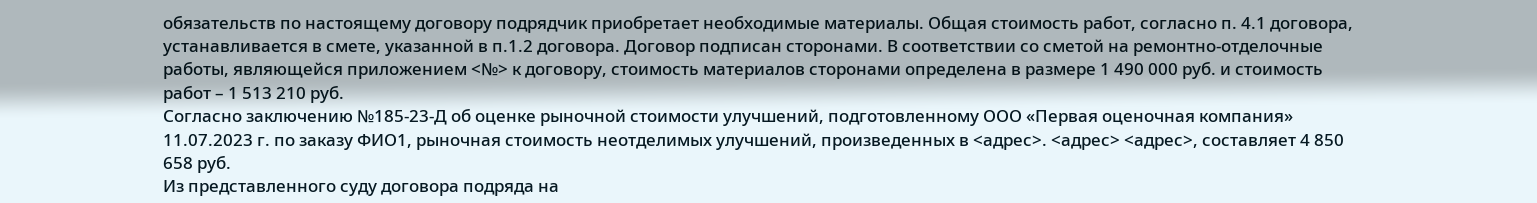обязательств по настоящему договору подрядчик приобретает необходимые материалы. Общая стоимость работ, согласно п. 4.1 договора, устанавливается в смете, указанной в п.1.2 договора. Договор подписан сторонами. В соответствии со сметой на ремонтно-отделочные работы, являющейся приложением <№> к договору, стоимость материалов сторонами определена в размере 1 490 000 руб. и стоимость работ – 1 513 210 руб.
Согласно заключению №185-23-Д об оценке рыночной стоимости улучшений, подготовленному ООО «Первая оценочная компания» 11.07.2023 г. по заказу ФИО1, рыночная стоимость неотделимых улучшений, произведенных в <адрес>. <адрес> <адрес>, составляет 4 850 658 руб.
Из представленного суду договора подряда на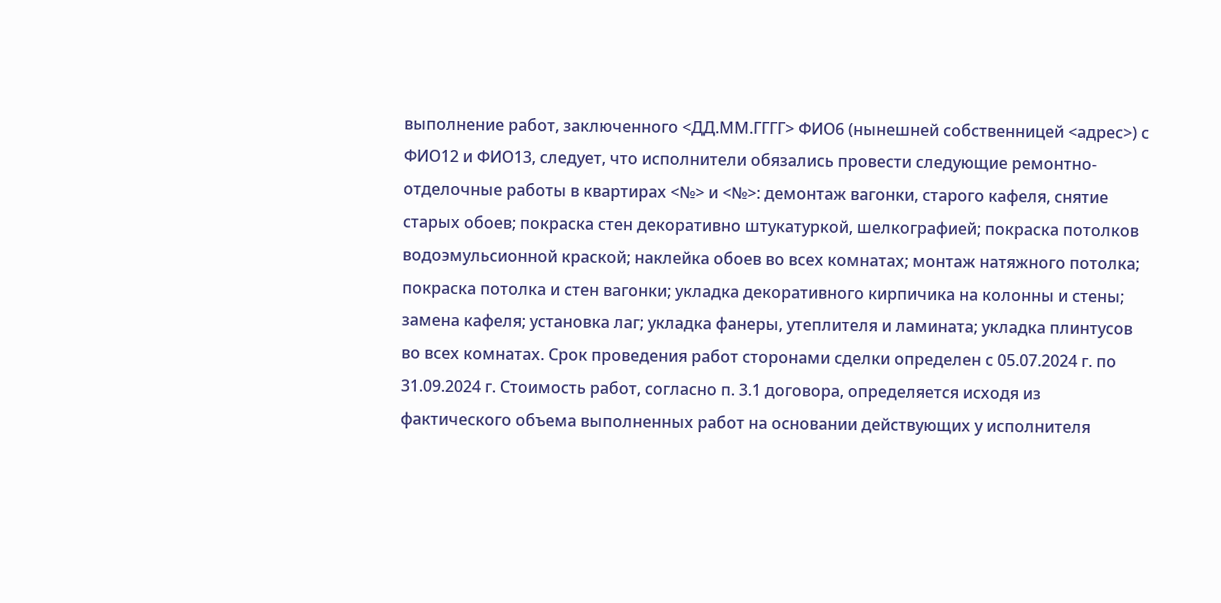выполнение работ, заключенного <ДД.ММ.ГГГГ> ФИО6 (нынешней собственницей <адрес>) с ФИО12 и ФИО13, следует, что исполнители обязались провести следующие ремонтно-отделочные работы в квартирах <№> и <№>: демонтаж вагонки, старого кафеля, снятие старых обоев; покраска стен декоративно штукатуркой, шелкографией; покраска потолков водоэмульсионной краской; наклейка обоев во всех комнатах; монтаж натяжного потолка; покраска потолка и стен вагонки; укладка декоративного кирпичика на колонны и стены; замена кафеля; установка лаг; укладка фанеры, утеплителя и ламината; укладка плинтусов во всех комнатах. Срок проведения работ сторонами сделки определен с 05.07.2024 г. по 31.09.2024 г. Стоимость работ, согласно п. 3.1 договора, определяется исходя из фактического объема выполненных работ на основании действующих у исполнителя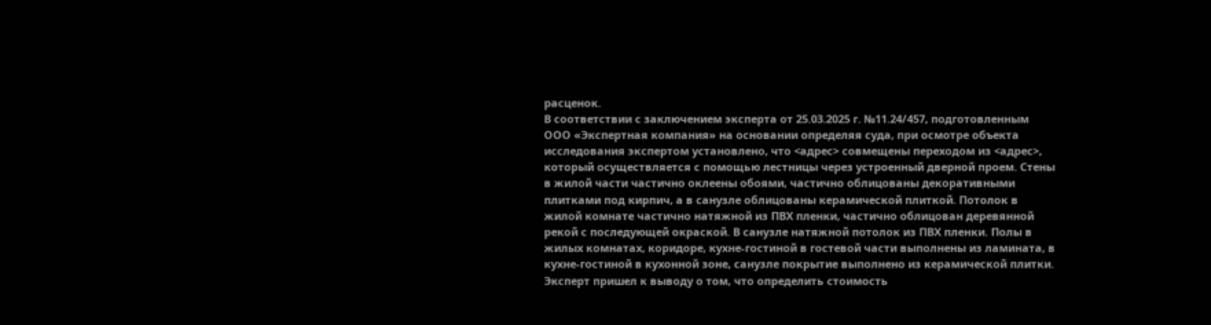расценок.
В соответствии с заключением эксперта от 25.03.2025 г. №11.24/457, подготовленным ООО «Экспертная компания» на основании определяя суда, при осмотре объекта исследования экспертом установлено, что <адрес> совмещены переходом из <адрес>, который осуществляется с помощью лестницы через устроенный дверной проем. Стены в жилой части частично оклеены обоями, частично облицованы декоративными плитками под кирпич, а в санузле облицованы керамической плиткой. Потолок в жилой комнате частично натяжной из ПВХ пленки, частично облицован деревянной рекой с последующей окраской. В санузле натяжной потолок из ПВХ пленки. Полы в жилых комнатах, коридоре, кухне-гостиной в гостевой части выполнены из ламината, в кухне-гостиной в кухонной зоне, санузле покрытие выполнено из керамической плитки. Эксперт пришел к выводу о том, что определить стоимость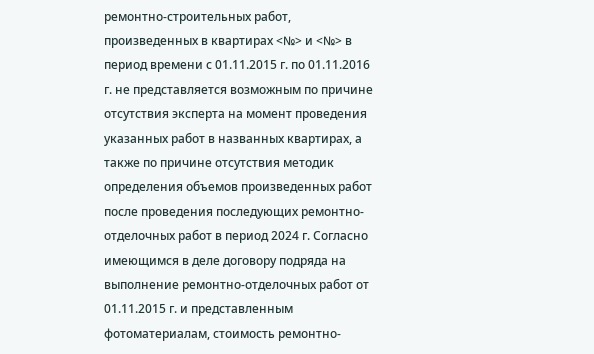ремонтно-строительных работ, произведенных в квартирах <№> и <№> в период времени с 01.11.2015 г. по 01.11.2016 г. не представляется возможным по причине отсутствия эксперта на момент проведения указанных работ в названных квартирах, а также по причине отсутствия методик определения объемов произведенных работ после проведения последующих ремонтно-отделочных работ в период 2024 г. Согласно имеющимся в деле договору подряда на выполнение ремонтно-отделочных работ от 01.11.2015 г. и представленным фотоматериалам, стоимость ремонтно-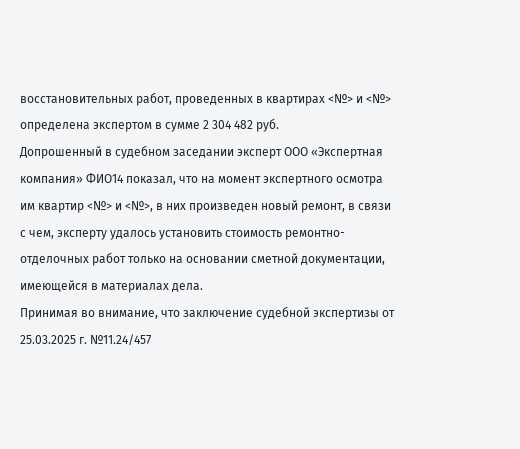восстановительных работ, проведенных в квартирах <№> и <№> определена экспертом в сумме 2 304 482 руб.
Допрошенный в судебном заседании эксперт ООО «Экспертная компания» ФИО14 показал, что на момент экспертного осмотра им квартир <№> и <№>, в них произведен новый ремонт, в связи с чем, эксперту удалось установить стоимость ремонтно-отделочных работ только на основании сметной документации, имеющейся в материалах дела.
Принимая во внимание, что заключение судебной экспертизы от 25.03.2025 г. №11.24/457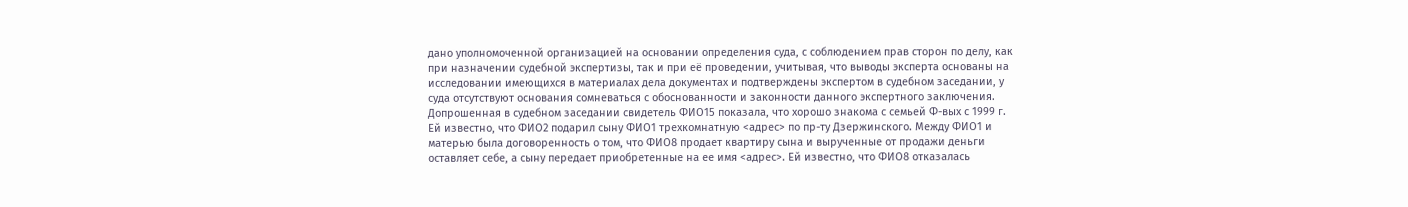дано уполномоченной организацией на основании определения суда, с соблюдением прав сторон по делу, как при назначении судебной экспертизы, так и при её проведении, учитывая, что выводы эксперта основаны на исследовании имеющихся в материалах дела документах и подтверждены экспертом в судебном заседании, у суда отсутствуют основания сомневаться с обоснованности и законности данного экспертного заключения.
Допрошенная в судебном заседании свидетель ФИО15 показала, что хорошо знакома с семьей Ф-вых с 1999 г. Ей известно, что ФИО2 подарил сыну ФИО1 трехкомнатную <адрес> по пр-ту Дзержинского. Между ФИО1 и матерью была договоренность о том, что ФИО8 продает квартиру сына и вырученные от продажи деньги оставляет себе, а сыну передает приобретенные на ее имя <адрес>. Ей известно, что ФИО8 отказалась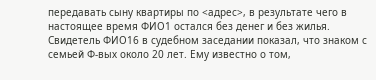передавать сыну квартиры по <адрес>, в результате чего в настоящее время ФИО1 остался без денег и без жилья.
Свидетель ФИО16 в судебном заседании показал, что знаком с семьей Ф-вых около 20 лет. Ему известно о том,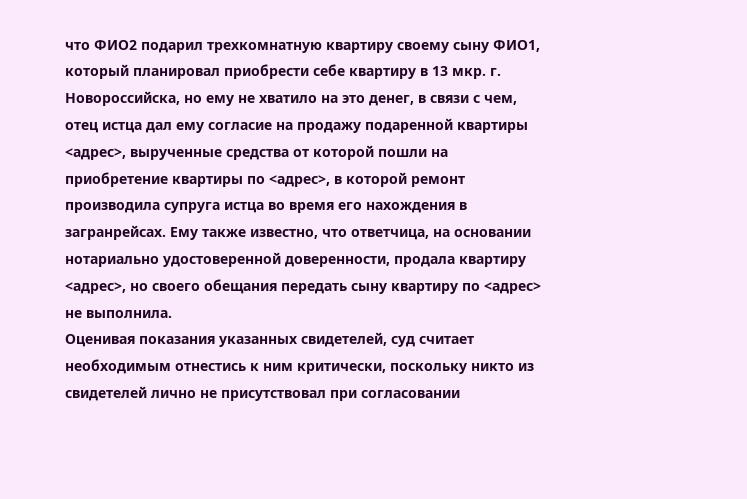что ФИО2 подарил трехкомнатную квартиру своему сыну ФИО1, который планировал приобрести себе квартиру в 13 мкр. г. Новороссийска, но ему не хватило на это денег, в связи с чем, отец истца дал ему согласие на продажу подаренной квартиры <адрес>, вырученные средства от которой пошли на приобретение квартиры по <адрес>, в которой ремонт производила супруга истца во время его нахождения в загранрейсах. Ему также известно, что ответчица, на основании нотариально удостоверенной доверенности, продала квартиру <адрес>, но своего обещания передать сыну квартиру по <адрес> не выполнила.
Оценивая показания указанных свидетелей, суд считает необходимым отнестись к ним критически, поскольку никто из свидетелей лично не присутствовал при согласовании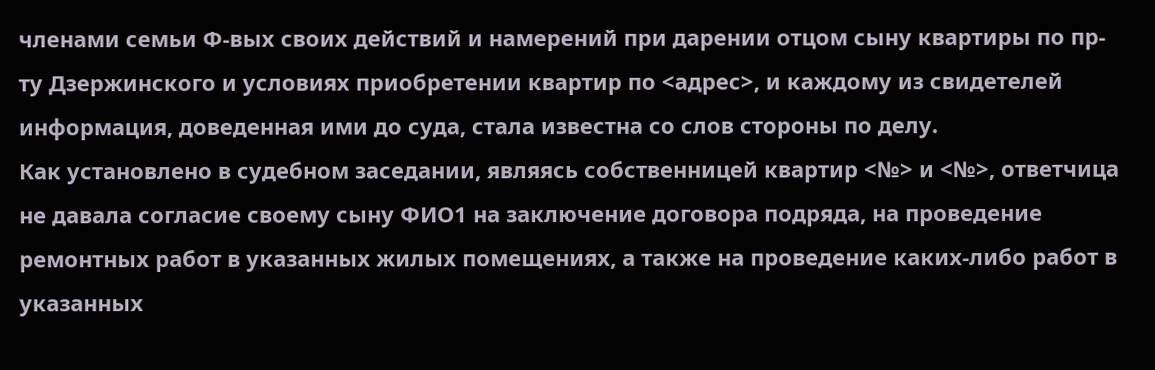членами семьи Ф-вых своих действий и намерений при дарении отцом сыну квартиры по пр-ту Дзержинского и условиях приобретении квартир по <адрес>, и каждому из свидетелей информация, доведенная ими до суда, стала известна со слов стороны по делу.
Как установлено в судебном заседании, являясь собственницей квартир <№> и <№>, ответчица не давала согласие своему сыну ФИО1 на заключение договора подряда, на проведение ремонтных работ в указанных жилых помещениях, а также на проведение каких-либо работ в указанных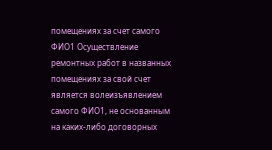помещениях за счет самого ФИО1 Осуществление ремонтных работ в названных помещениях за свой счет является волеизъявлением самого ФИО1, не основанным на каких-либо договорных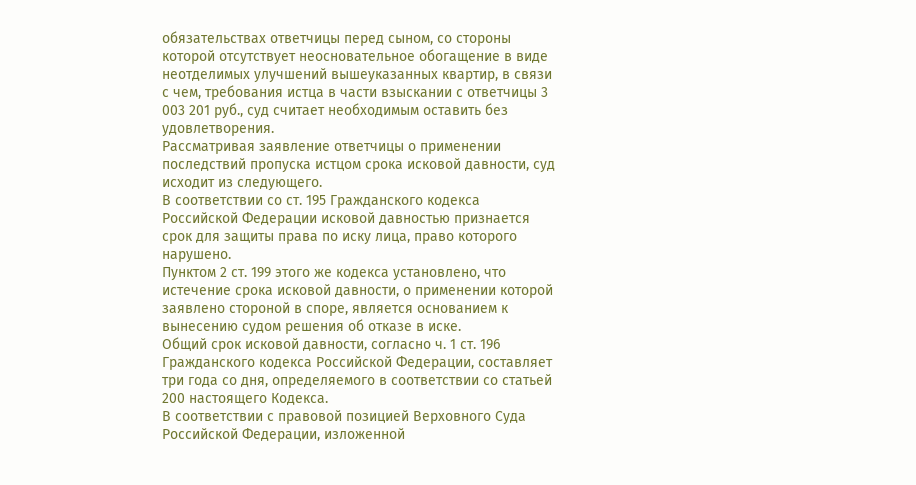обязательствах ответчицы перед сыном, со стороны которой отсутствует неосновательное обогащение в виде неотделимых улучшений вышеуказанных квартир, в связи с чем, требования истца в части взыскании с ответчицы 3 003 201 руб., суд считает необходимым оставить без удовлетворения.
Рассматривая заявление ответчицы о применении последствий пропуска истцом срока исковой давности, суд исходит из следующего.
В соответствии со ст. 195 Гражданского кодекса Российской Федерации исковой давностью признается срок для защиты права по иску лица, право которого нарушено.
Пунктом 2 ст. 199 этого же кодекса установлено, что истечение срока исковой давности, о применении которой заявлено стороной в споре, является основанием к вынесению судом решения об отказе в иске.
Общий срок исковой давности, согласно ч. 1 ст. 196 Гражданского кодекса Российской Федерации, составляет три года со дня, определяемого в соответствии со статьей 200 настоящего Кодекса.
В соответствии с правовой позицией Верховного Суда Российской Федерации, изложенной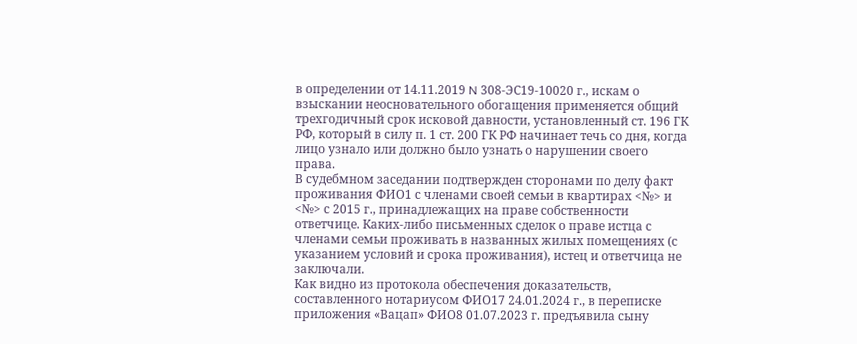в определении от 14.11.2019 N 308-ЭС19-10020 г., искам о взыскании неосновательного обогащения применяется общий трехгодичный срок исковой давности, установленный ст. 196 ГК РФ, который в силу п. 1 ст. 200 ГК РФ начинает течь со дня, когда лицо узнало или должно было узнать о нарушении своего права.
В судебмном заседании подтвержден сторонами по делу факт проживания ФИО1 с членами своей семьи в квартирах <№> и <№> с 2015 г., принадлежащих на праве собственности ответчице. Каких-либо письменных сделок о праве истца с членами семьи проживать в названных жилых помещениях (с указанием условий и срока проживания), истец и ответчица не заключали.
Как видно из протокола обеспечения доказательств, составленного нотариусом ФИО17 24.01.2024 г., в переписке приложения «Вацап» ФИО8 01.07.2023 г. предъявила сыну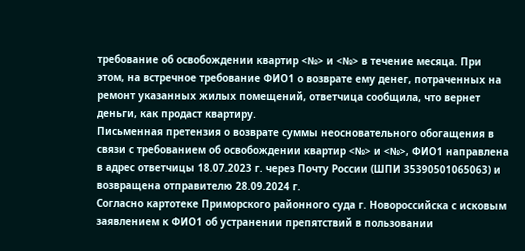требование об освобождении квартир <№> и <№> в течение месяца. При этом, на встречное требование ФИО1 о возврате ему денег, потраченных на ремонт указанных жилых помещений, ответчица сообщила, что вернет деньги, как продаст квартиру.
Письменная претензия о возврате суммы неосновательного обогащения в связи с требованием об освобождении квартир <№> и <№>, ФИО1 направлена в адрес ответчицы 18.07.2023 г. через Почту России (ШПИ 35390501065063) и возвращена отправителю 28.09.2024 г.
Согласно картотеке Приморского районного суда г. Новороссийска с исковым заявлением к ФИО1 об устранении препятствий в пользовании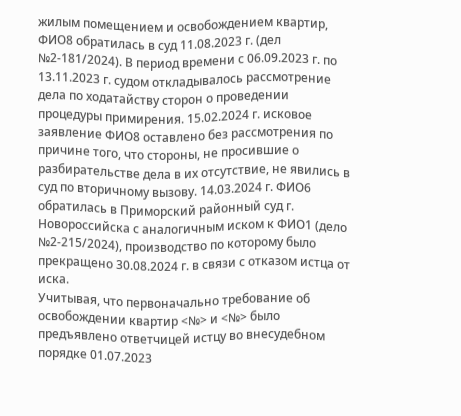жилым помещением и освобождением квартир, ФИО8 обратилась в суд 11.08.2023 г. (дел №2-181/2024). В период времени с 06.09.2023 г. по 13.11.2023 г. судом откладывалось рассмотрение дела по ходатайству сторон о проведении процедуры примирения. 15.02.2024 г. исковое заявление ФИО8 оставлено без рассмотрения по причине того, что стороны, не просившие о разбирательстве дела в их отсутствие, не явились в суд по вторичному вызову. 14.03.2024 г. ФИО6 обратилась в Приморский районный суд г. Новороссийска с аналогичным иском к ФИО1 (дело №2-215/2024), производство по которому было прекращено 30.08.2024 г. в связи с отказом истца от иска.
Учитывая, что первоначально требование об освобождении квартир <№> и <№> было предъявлено ответчицей истцу во внесудебном порядке 01.07.2023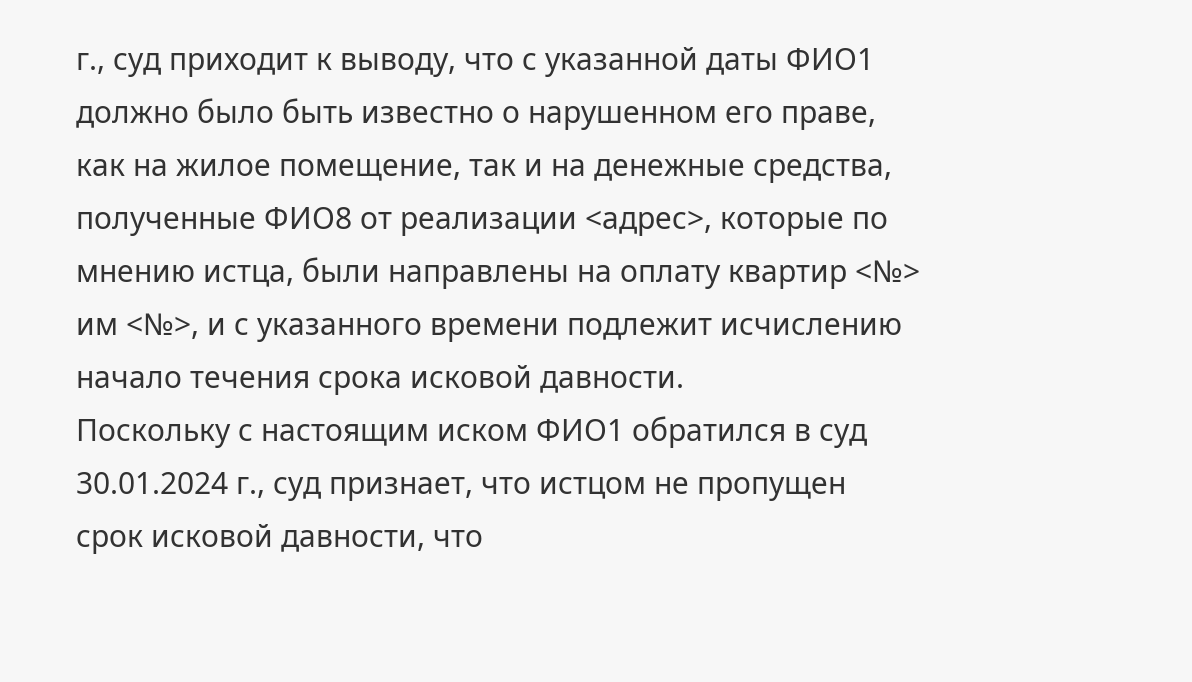г., суд приходит к выводу, что с указанной даты ФИО1 должно было быть известно о нарушенном его праве, как на жилое помещение, так и на денежные средства, полученные ФИО8 от реализации <адрес>, которые по мнению истца, были направлены на оплату квартир <№> им <№>, и с указанного времени подлежит исчислению начало течения срока исковой давности.
Поскольку с настоящим иском ФИО1 обратился в суд 30.01.2024 г., суд признает, что истцом не пропущен срок исковой давности, что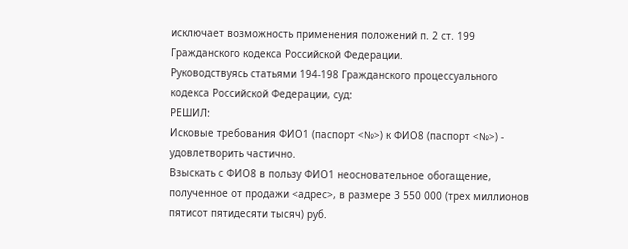исключает возможность применения положений п. 2 ст. 199 Гражданского кодекса Российской Федерации.
Руководствуясь статьями 194-198 Гражданского процессуального кодекса Российской Федерации, суд:
РЕШИЛ:
Исковые требования ФИО1 (паспорт <№>) к ФИО8 (паспорт <№>) - удовлетворить частично.
Взыскать с ФИО8 в пользу ФИО1 неосновательное обогащение, полученное от продажи <адрес>, в размере 3 550 000 (трех миллионов пятисот пятидесяти тысяч) руб.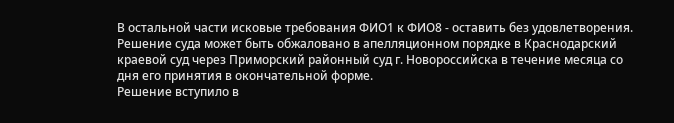В остальной части исковые требования ФИО1 к ФИО8 - оставить без удовлетворения.
Решение суда может быть обжаловано в апелляционном порядке в Краснодарский краевой суд через Приморский районный суд г. Новороссийска в течение месяца со дня его принятия в окончательной форме.
Решение вступило в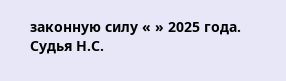законную силу « » 2025 года.
Судья Н.С.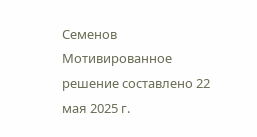Семенов
Мотивированное решение составлено 22 мая 2025 г.